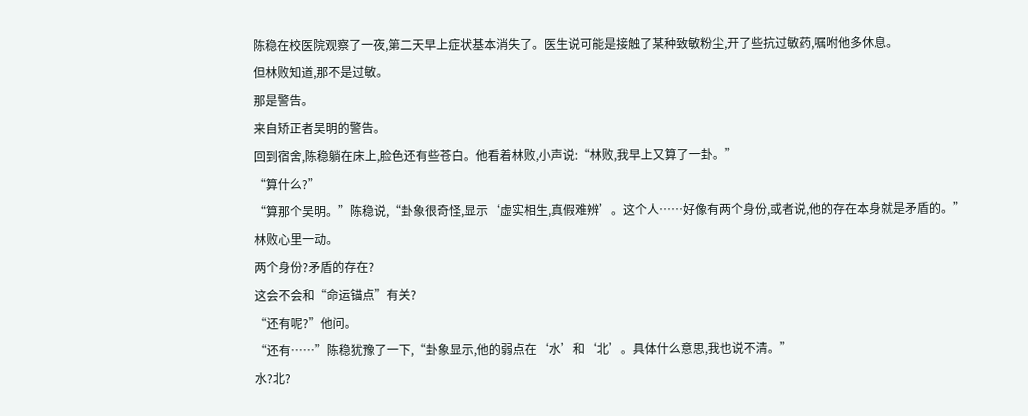陈稳在校医院观察了一夜,第二天早上症状基本消失了。医生说可能是接触了某种致敏粉尘,开了些抗过敏药,嘱咐他多休息。
但林败知道,那不是过敏。
那是警告。
来自矫正者吴明的警告。
回到宿舍,陈稳躺在床上,脸色还有些苍白。他看着林败,小声说:“林败,我早上又算了一卦。”
“算什么?”
“算那个吴明。”陈稳说,“卦象很奇怪,显示‘虚实相生,真假难辨’。这个人……好像有两个身份,或者说,他的存在本身就是矛盾的。”
林败心里一动。
两个身份?矛盾的存在?
这会不会和“命运锚点”有关?
“还有呢?”他问。
“还有……”陈稳犹豫了一下,“卦象显示,他的弱点在‘水’和‘北’。具体什么意思,我也说不清。”
水?北?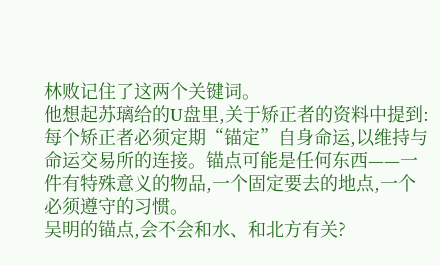林败记住了这两个关键词。
他想起苏璃给的U盘里,关于矫正者的资料中提到:每个矫正者必须定期“锚定”自身命运,以维持与命运交易所的连接。锚点可能是任何东西——一件有特殊意义的物品,一个固定要去的地点,一个必须遵守的习惯。
吴明的锚点,会不会和水、和北方有关?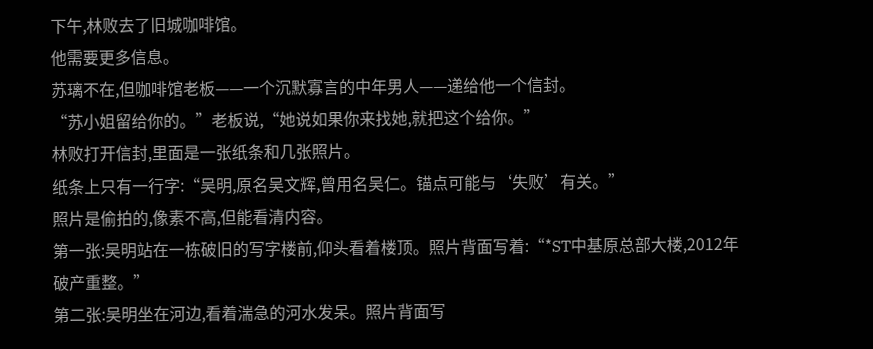下午,林败去了旧城咖啡馆。
他需要更多信息。
苏璃不在,但咖啡馆老板——一个沉默寡言的中年男人——递给他一个信封。
“苏小姐留给你的。”老板说,“她说如果你来找她,就把这个给你。”
林败打开信封,里面是一张纸条和几张照片。
纸条上只有一行字:“吴明,原名吴文辉,曾用名吴仁。锚点可能与‘失败’有关。”
照片是偷拍的,像素不高,但能看清内容。
第一张:吴明站在一栋破旧的写字楼前,仰头看着楼顶。照片背面写着:“*ST中基原总部大楼,2012年破产重整。”
第二张:吴明坐在河边,看着湍急的河水发呆。照片背面写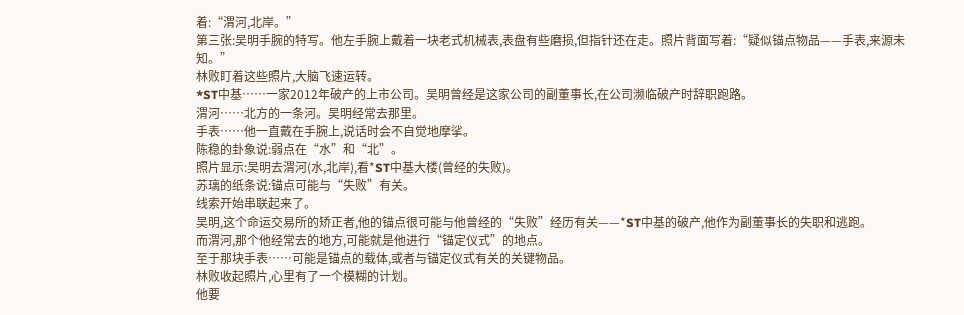着:“渭河,北岸。”
第三张:吴明手腕的特写。他左手腕上戴着一块老式机械表,表盘有些磨损,但指针还在走。照片背面写着:“疑似锚点物品——手表,来源未知。”
林败盯着这些照片,大脑飞速运转。
*ST中基……一家2012年破产的上市公司。吴明曾经是这家公司的副董事长,在公司濒临破产时辞职跑路。
渭河……北方的一条河。吴明经常去那里。
手表……他一直戴在手腕上,说话时会不自觉地摩挲。
陈稳的卦象说:弱点在“水”和“北”。
照片显示:吴明去渭河(水,北岸),看*ST中基大楼(曾经的失败)。
苏璃的纸条说:锚点可能与“失败”有关。
线索开始串联起来了。
吴明,这个命运交易所的矫正者,他的锚点很可能与他曾经的“失败”经历有关——*ST中基的破产,他作为副董事长的失职和逃跑。
而渭河,那个他经常去的地方,可能就是他进行“锚定仪式”的地点。
至于那块手表……可能是锚点的载体,或者与锚定仪式有关的关键物品。
林败收起照片,心里有了一个模糊的计划。
他要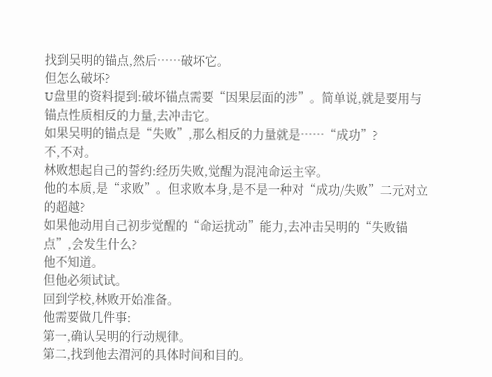找到吴明的锚点,然后……破坏它。
但怎么破坏?
U盘里的资料提到:破坏锚点需要“因果层面的涉”。简单说,就是要用与锚点性质相反的力量,去冲击它。
如果吴明的锚点是“失败”,那么相反的力量就是……“成功”?
不,不对。
林败想起自己的誓约:经历失败,觉醒为混沌命运主宰。
他的本质,是“求败”。但求败本身,是不是一种对“成功/失败”二元对立的超越?
如果他动用自己初步觉醒的“命运扰动”能力,去冲击吴明的“失败锚点”,会发生什么?
他不知道。
但他必须试试。
回到学校,林败开始准备。
他需要做几件事:
第一,确认吴明的行动规律。
第二,找到他去渭河的具体时间和目的。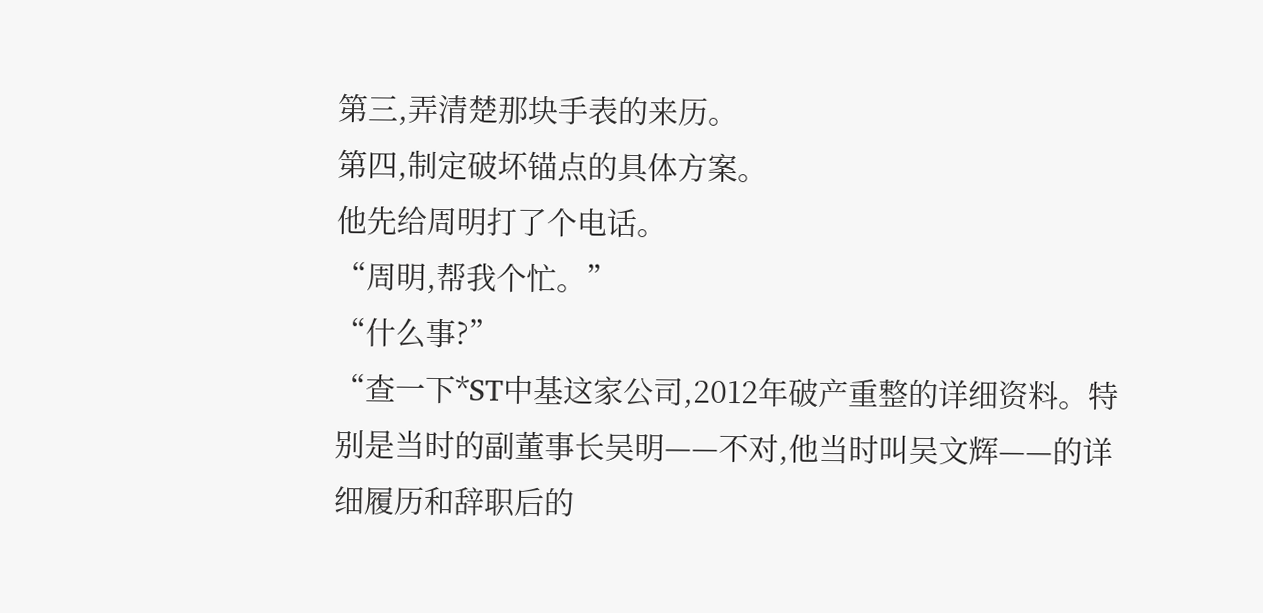第三,弄清楚那块手表的来历。
第四,制定破坏锚点的具体方案。
他先给周明打了个电话。
“周明,帮我个忙。”
“什么事?”
“查一下*ST中基这家公司,2012年破产重整的详细资料。特别是当时的副董事长吴明——不对,他当时叫吴文辉——的详细履历和辞职后的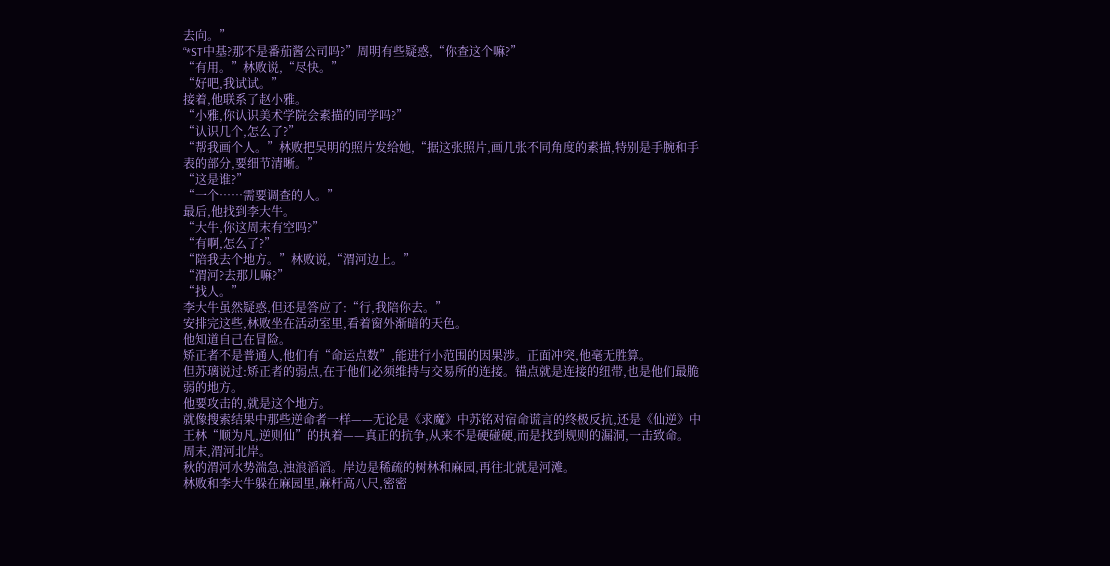去向。”
“*ST中基?那不是番茄酱公司吗?”周明有些疑惑,“你查这个嘛?”
“有用。”林败说,“尽快。”
“好吧,我试试。”
接着,他联系了赵小雅。
“小雅,你认识美术学院会素描的同学吗?”
“认识几个,怎么了?”
“帮我画个人。”林败把吴明的照片发给她,“据这张照片,画几张不同角度的素描,特别是手腕和手表的部分,要细节清晰。”
“这是谁?”
“一个……需要调查的人。”
最后,他找到李大牛。
“大牛,你这周末有空吗?”
“有啊,怎么了?”
“陪我去个地方。”林败说,“渭河边上。”
“渭河?去那儿嘛?”
“找人。”
李大牛虽然疑惑,但还是答应了:“行,我陪你去。”
安排完这些,林败坐在活动室里,看着窗外渐暗的天色。
他知道自己在冒险。
矫正者不是普通人,他们有“命运点数”,能进行小范围的因果涉。正面冲突,他毫无胜算。
但苏璃说过:矫正者的弱点,在于他们必须维持与交易所的连接。锚点就是连接的纽带,也是他们最脆弱的地方。
他要攻击的,就是这个地方。
就像搜索结果中那些逆命者一样——无论是《求魔》中苏铭对宿命谎言的终极反抗,还是《仙逆》中王林“顺为凡,逆则仙”的执着——真正的抗争,从来不是硬碰硬,而是找到规则的漏洞,一击致命。
周末,渭河北岸。
秋的渭河水势湍急,浊浪滔滔。岸边是稀疏的树林和麻园,再往北就是河滩。
林败和李大牛躲在麻园里,麻杆高八尺,密密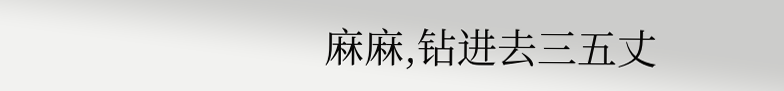麻麻,钻进去三五丈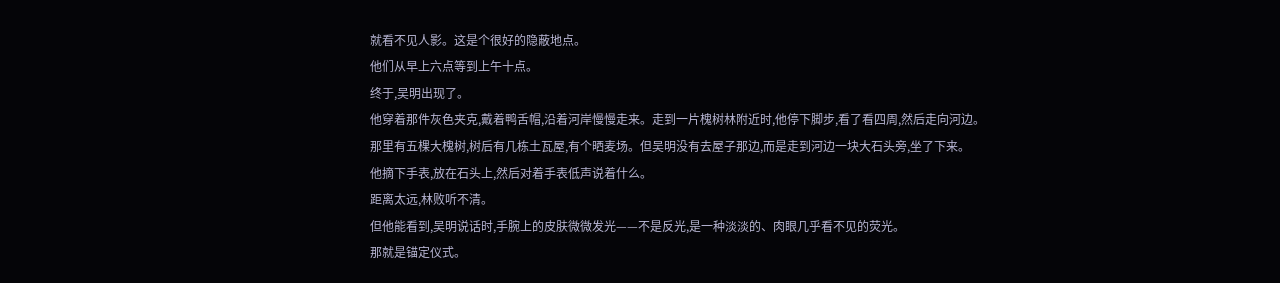就看不见人影。这是个很好的隐蔽地点。
他们从早上六点等到上午十点。
终于,吴明出现了。
他穿着那件灰色夹克,戴着鸭舌帽,沿着河岸慢慢走来。走到一片槐树林附近时,他停下脚步,看了看四周,然后走向河边。
那里有五棵大槐树,树后有几栋土瓦屋,有个晒麦场。但吴明没有去屋子那边,而是走到河边一块大石头旁,坐了下来。
他摘下手表,放在石头上,然后对着手表低声说着什么。
距离太远,林败听不清。
但他能看到,吴明说话时,手腕上的皮肤微微发光——不是反光,是一种淡淡的、肉眼几乎看不见的荧光。
那就是锚定仪式。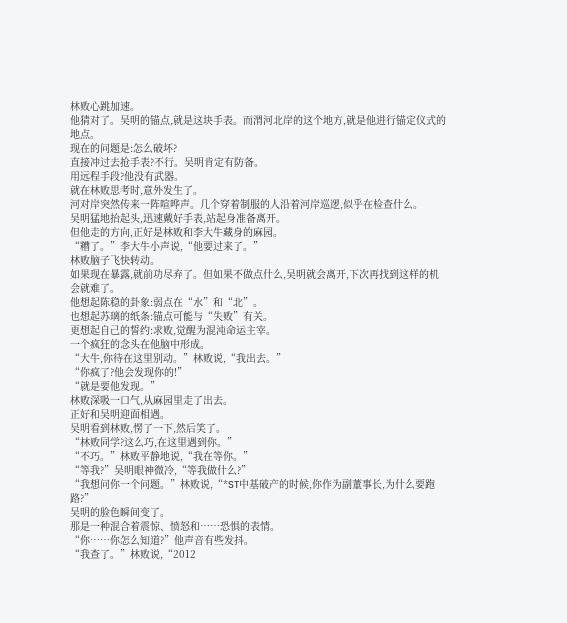林败心跳加速。
他猜对了。吴明的锚点,就是这块手表。而渭河北岸的这个地方,就是他进行锚定仪式的地点。
现在的问题是:怎么破坏?
直接冲过去抢手表?不行。吴明肯定有防备。
用远程手段?他没有武器。
就在林败思考时,意外发生了。
河对岸突然传来一阵喧哗声。几个穿着制服的人沿着河岸巡逻,似乎在检查什么。
吴明猛地抬起头,迅速戴好手表,站起身准备离开。
但他走的方向,正好是林败和李大牛藏身的麻园。
“糟了。”李大牛小声说,“他要过来了。”
林败脑子飞快转动。
如果现在暴露,就前功尽弃了。但如果不做点什么,吴明就会离开,下次再找到这样的机会就难了。
他想起陈稳的卦象:弱点在“水”和“北”。
也想起苏璃的纸条:锚点可能与“失败”有关。
更想起自己的誓约:求败,觉醒为混沌命运主宰。
一个疯狂的念头在他脑中形成。
“大牛,你待在这里别动。”林败说,“我出去。”
“你疯了?他会发现你的!”
“就是要他发现。”
林败深吸一口气,从麻园里走了出去。
正好和吴明迎面相遇。
吴明看到林败,愣了一下,然后笑了。
“林败同学?这么巧,在这里遇到你。”
“不巧。”林败平静地说,“我在等你。”
“等我?”吴明眼神微冷,“等我做什么?”
“我想问你一个问题。”林败说,“*ST中基破产的时候,你作为副董事长,为什么要跑路?”
吴明的脸色瞬间变了。
那是一种混合着震惊、愤怒和……恐惧的表情。
“你……你怎么知道?”他声音有些发抖。
“我查了。”林败说,“2012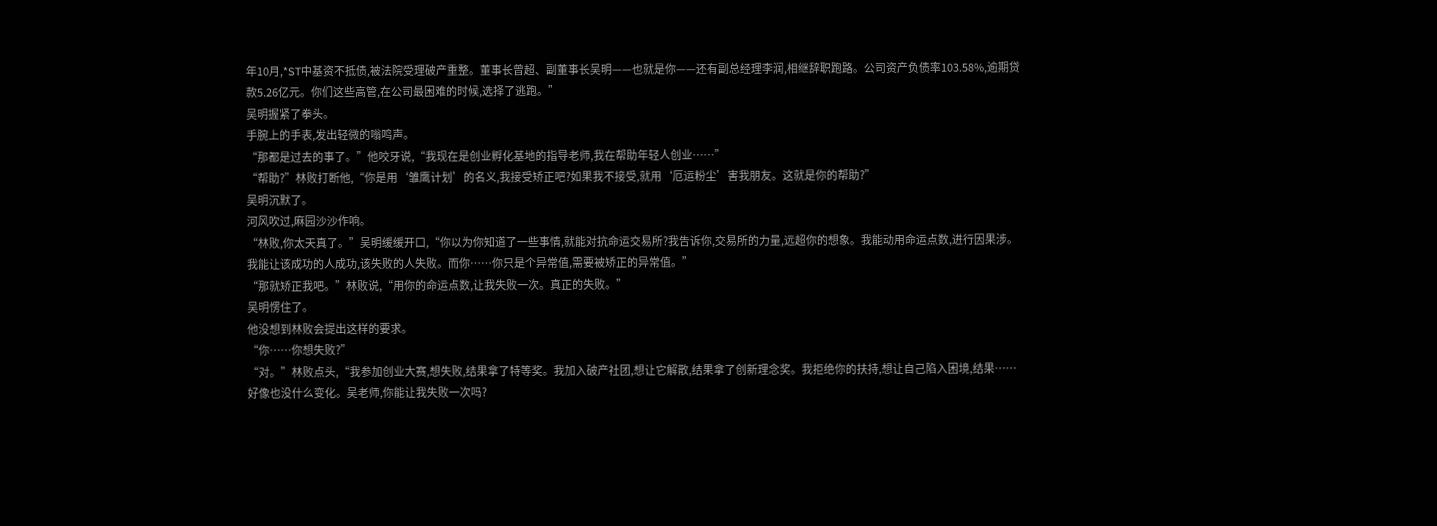年10月,*ST中基资不抵债,被法院受理破产重整。董事长曾超、副董事长吴明——也就是你——还有副总经理李润,相继辞职跑路。公司资产负债率103.58%,逾期贷款5.26亿元。你们这些高管,在公司最困难的时候,选择了逃跑。”
吴明握紧了拳头。
手腕上的手表,发出轻微的嗡鸣声。
“那都是过去的事了。”他咬牙说,“我现在是创业孵化基地的指导老师,我在帮助年轻人创业……”
“帮助?”林败打断他,“你是用‘雏鹰计划’的名义,我接受矫正吧?如果我不接受,就用‘厄运粉尘’害我朋友。这就是你的帮助?”
吴明沉默了。
河风吹过,麻园沙沙作响。
“林败,你太天真了。”吴明缓缓开口,“你以为你知道了一些事情,就能对抗命运交易所?我告诉你,交易所的力量,远超你的想象。我能动用命运点数,进行因果涉。我能让该成功的人成功,该失败的人失败。而你……你只是个异常值,需要被矫正的异常值。”
“那就矫正我吧。”林败说,“用你的命运点数,让我失败一次。真正的失败。”
吴明愣住了。
他没想到林败会提出这样的要求。
“你……你想失败?”
“对。”林败点头,“我参加创业大赛,想失败,结果拿了特等奖。我加入破产社团,想让它解散,结果拿了创新理念奖。我拒绝你的扶持,想让自己陷入困境,结果……好像也没什么变化。吴老师,你能让我失败一次吗?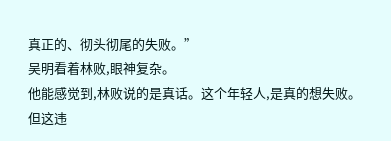真正的、彻头彻尾的失败。”
吴明看着林败,眼神复杂。
他能感觉到,林败说的是真话。这个年轻人,是真的想失败。
但这违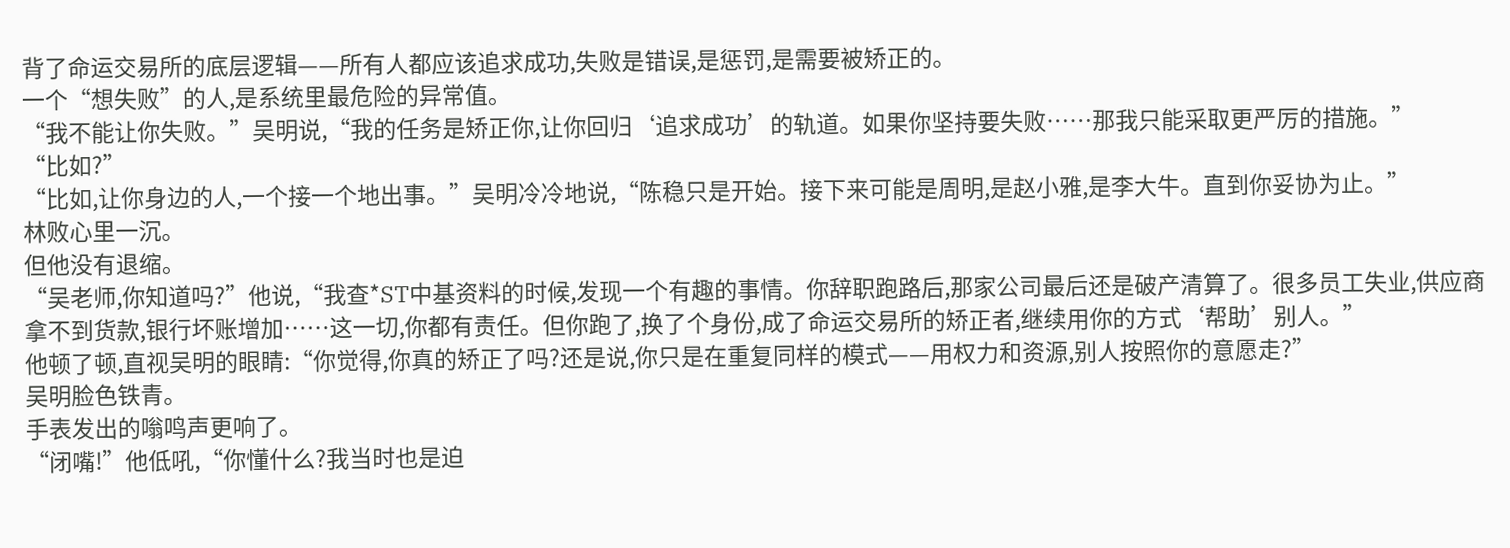背了命运交易所的底层逻辑——所有人都应该追求成功,失败是错误,是惩罚,是需要被矫正的。
一个“想失败”的人,是系统里最危险的异常值。
“我不能让你失败。”吴明说,“我的任务是矫正你,让你回归‘追求成功’的轨道。如果你坚持要失败……那我只能采取更严厉的措施。”
“比如?”
“比如,让你身边的人,一个接一个地出事。”吴明冷冷地说,“陈稳只是开始。接下来可能是周明,是赵小雅,是李大牛。直到你妥协为止。”
林败心里一沉。
但他没有退缩。
“吴老师,你知道吗?”他说,“我查*ST中基资料的时候,发现一个有趣的事情。你辞职跑路后,那家公司最后还是破产清算了。很多员工失业,供应商拿不到货款,银行坏账增加……这一切,你都有责任。但你跑了,换了个身份,成了命运交易所的矫正者,继续用你的方式‘帮助’别人。”
他顿了顿,直视吴明的眼睛:“你觉得,你真的矫正了吗?还是说,你只是在重复同样的模式——用权力和资源,别人按照你的意愿走?”
吴明脸色铁青。
手表发出的嗡鸣声更响了。
“闭嘴!”他低吼,“你懂什么?我当时也是迫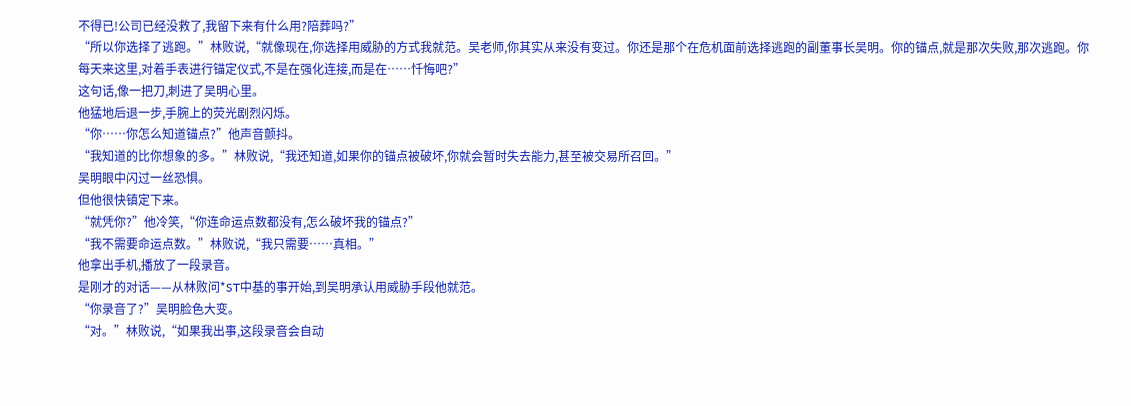不得已!公司已经没救了,我留下来有什么用?陪葬吗?”
“所以你选择了逃跑。”林败说,“就像现在,你选择用威胁的方式我就范。吴老师,你其实从来没有变过。你还是那个在危机面前选择逃跑的副董事长吴明。你的锚点,就是那次失败,那次逃跑。你每天来这里,对着手表进行锚定仪式,不是在强化连接,而是在……忏悔吧?”
这句话,像一把刀,刺进了吴明心里。
他猛地后退一步,手腕上的荧光剧烈闪烁。
“你……你怎么知道锚点?”他声音颤抖。
“我知道的比你想象的多。”林败说,“我还知道,如果你的锚点被破坏,你就会暂时失去能力,甚至被交易所召回。”
吴明眼中闪过一丝恐惧。
但他很快镇定下来。
“就凭你?”他冷笑,“你连命运点数都没有,怎么破坏我的锚点?”
“我不需要命运点数。”林败说,“我只需要……真相。”
他拿出手机,播放了一段录音。
是刚才的对话——从林败问*ST中基的事开始,到吴明承认用威胁手段他就范。
“你录音了?”吴明脸色大变。
“对。”林败说,“如果我出事,这段录音会自动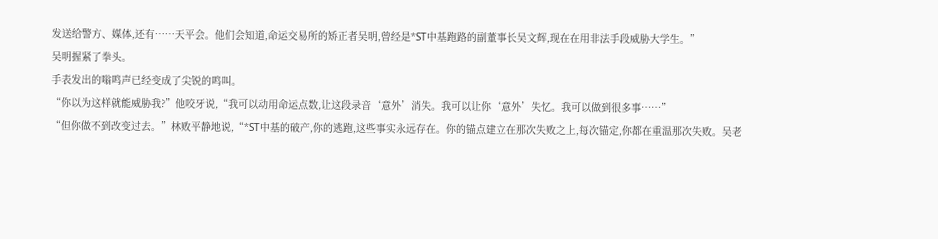发送给警方、媒体,还有……天平会。他们会知道,命运交易所的矫正者吴明,曾经是*ST中基跑路的副董事长吴文辉,现在在用非法手段威胁大学生。”
吴明握紧了拳头。
手表发出的嗡鸣声已经变成了尖锐的鸣叫。
“你以为这样就能威胁我?”他咬牙说,“我可以动用命运点数,让这段录音‘意外’消失。我可以让你‘意外’失忆。我可以做到很多事……”
“但你做不到改变过去。”林败平静地说,“*ST中基的破产,你的逃跑,这些事实永远存在。你的锚点建立在那次失败之上,每次锚定,你都在重温那次失败。吴老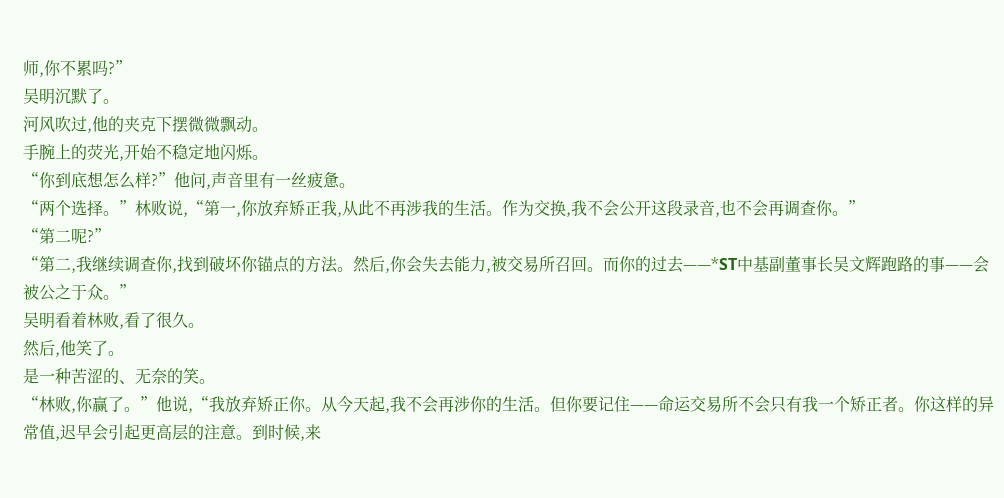师,你不累吗?”
吴明沉默了。
河风吹过,他的夹克下摆微微飘动。
手腕上的荧光,开始不稳定地闪烁。
“你到底想怎么样?”他问,声音里有一丝疲惫。
“两个选择。”林败说,“第一,你放弃矫正我,从此不再涉我的生活。作为交换,我不会公开这段录音,也不会再调查你。”
“第二呢?”
“第二,我继续调查你,找到破坏你锚点的方法。然后,你会失去能力,被交易所召回。而你的过去——*ST中基副董事长吴文辉跑路的事——会被公之于众。”
吴明看着林败,看了很久。
然后,他笑了。
是一种苦涩的、无奈的笑。
“林败,你赢了。”他说,“我放弃矫正你。从今天起,我不会再涉你的生活。但你要记住——命运交易所不会只有我一个矫正者。你这样的异常值,迟早会引起更高层的注意。到时候,来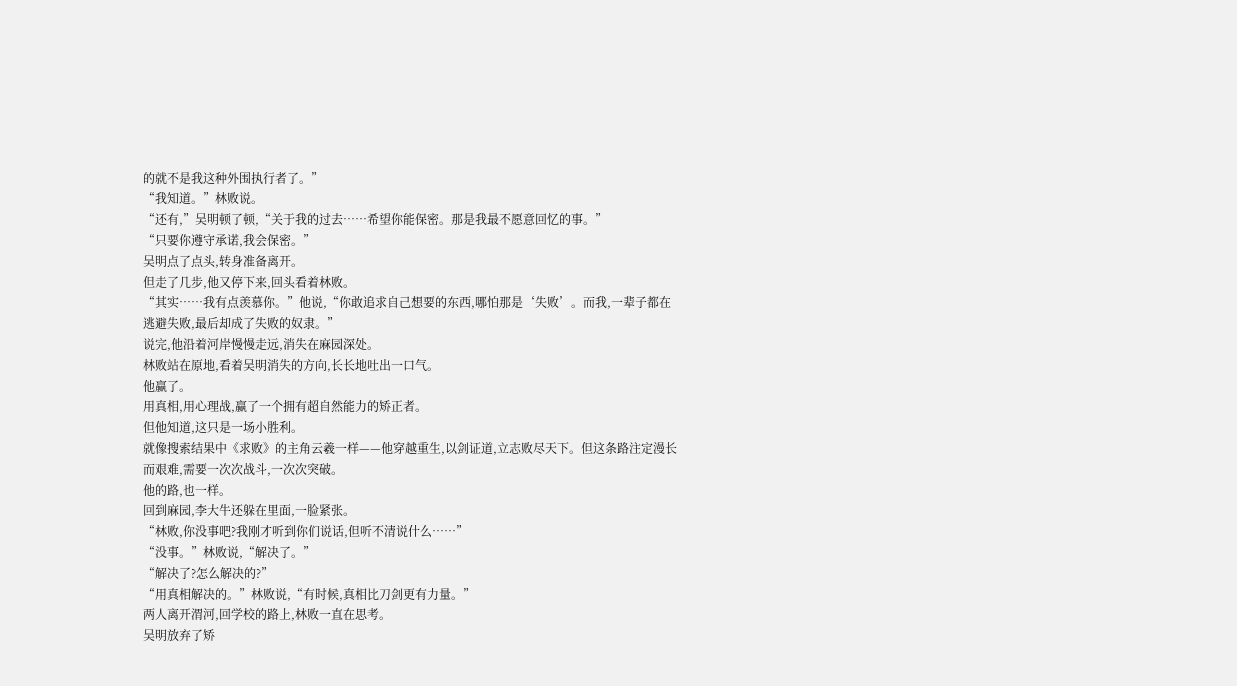的就不是我这种外围执行者了。”
“我知道。”林败说。
“还有,”吴明顿了顿,“关于我的过去……希望你能保密。那是我最不愿意回忆的事。”
“只要你遵守承诺,我会保密。”
吴明点了点头,转身准备离开。
但走了几步,他又停下来,回头看着林败。
“其实……我有点羡慕你。”他说,“你敢追求自己想要的东西,哪怕那是‘失败’。而我,一辈子都在逃避失败,最后却成了失败的奴隶。”
说完,他沿着河岸慢慢走远,消失在麻园深处。
林败站在原地,看着吴明消失的方向,长长地吐出一口气。
他赢了。
用真相,用心理战,赢了一个拥有超自然能力的矫正者。
但他知道,这只是一场小胜利。
就像搜索结果中《求败》的主角云羲一样——他穿越重生,以剑证道,立志败尽天下。但这条路注定漫长而艰难,需要一次次战斗,一次次突破。
他的路,也一样。
回到麻园,李大牛还躲在里面,一脸紧张。
“林败,你没事吧?我刚才听到你们说话,但听不清说什么……”
“没事。”林败说,“解决了。”
“解决了?怎么解决的?”
“用真相解决的。”林败说,“有时候,真相比刀剑更有力量。”
两人离开渭河,回学校的路上,林败一直在思考。
吴明放弃了矫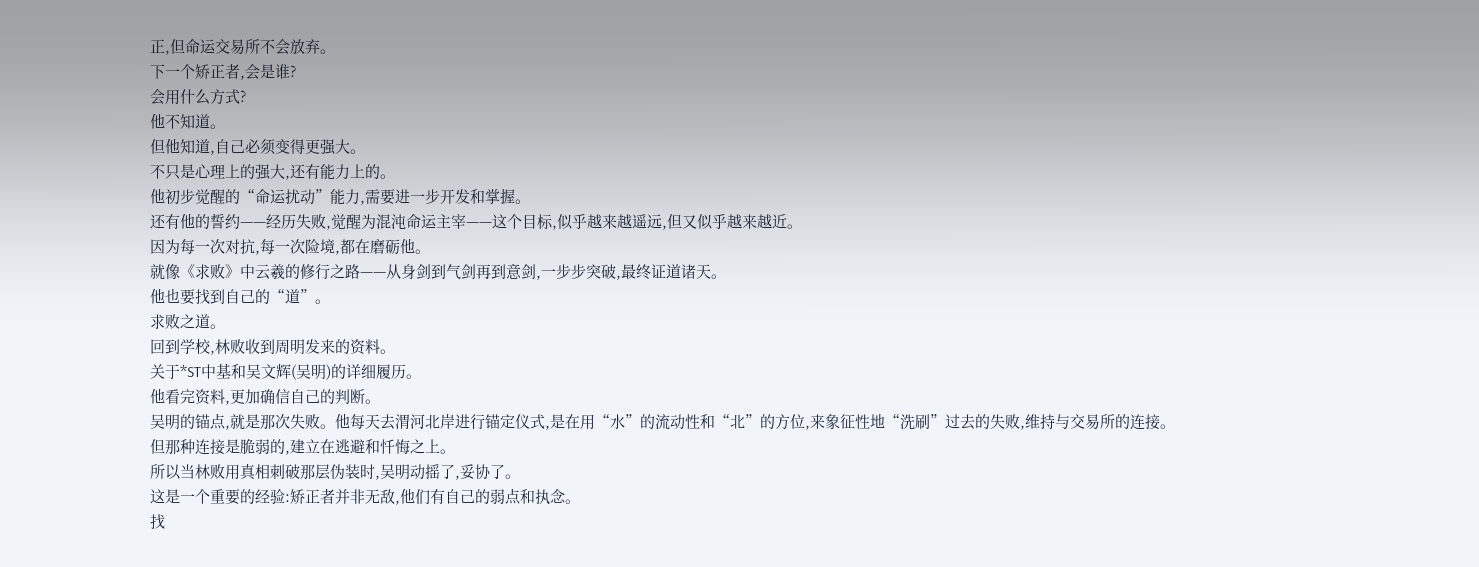正,但命运交易所不会放弃。
下一个矫正者,会是谁?
会用什么方式?
他不知道。
但他知道,自己必须变得更强大。
不只是心理上的强大,还有能力上的。
他初步觉醒的“命运扰动”能力,需要进一步开发和掌握。
还有他的誓约——经历失败,觉醒为混沌命运主宰——这个目标,似乎越来越遥远,但又似乎越来越近。
因为每一次对抗,每一次险境,都在磨砺他。
就像《求败》中云羲的修行之路——从身剑到气剑再到意剑,一步步突破,最终证道诸天。
他也要找到自己的“道”。
求败之道。
回到学校,林败收到周明发来的资料。
关于*ST中基和吴文辉(吴明)的详细履历。
他看完资料,更加确信自己的判断。
吴明的锚点,就是那次失败。他每天去渭河北岸进行锚定仪式,是在用“水”的流动性和“北”的方位,来象征性地“洗刷”过去的失败,维持与交易所的连接。
但那种连接是脆弱的,建立在逃避和忏悔之上。
所以当林败用真相刺破那层伪装时,吴明动摇了,妥协了。
这是一个重要的经验:矫正者并非无敌,他们有自己的弱点和执念。
找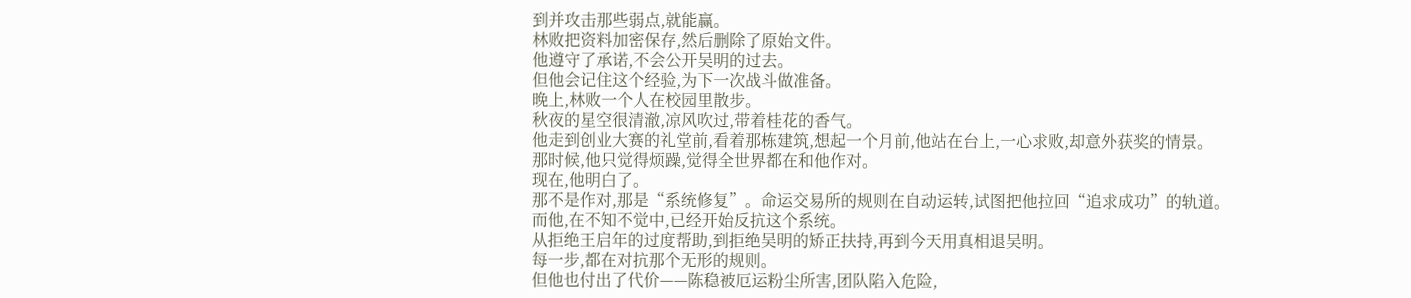到并攻击那些弱点,就能赢。
林败把资料加密保存,然后删除了原始文件。
他遵守了承诺,不会公开吴明的过去。
但他会记住这个经验,为下一次战斗做准备。
晚上,林败一个人在校园里散步。
秋夜的星空很清澈,凉风吹过,带着桂花的香气。
他走到创业大赛的礼堂前,看着那栋建筑,想起一个月前,他站在台上,一心求败,却意外获奖的情景。
那时候,他只觉得烦躁,觉得全世界都在和他作对。
现在,他明白了。
那不是作对,那是“系统修复”。命运交易所的规则在自动运转,试图把他拉回“追求成功”的轨道。
而他,在不知不觉中,已经开始反抗这个系统。
从拒绝王启年的过度帮助,到拒绝吴明的矫正扶持,再到今天用真相退吴明。
每一步,都在对抗那个无形的规则。
但他也付出了代价——陈稳被厄运粉尘所害,团队陷入危险,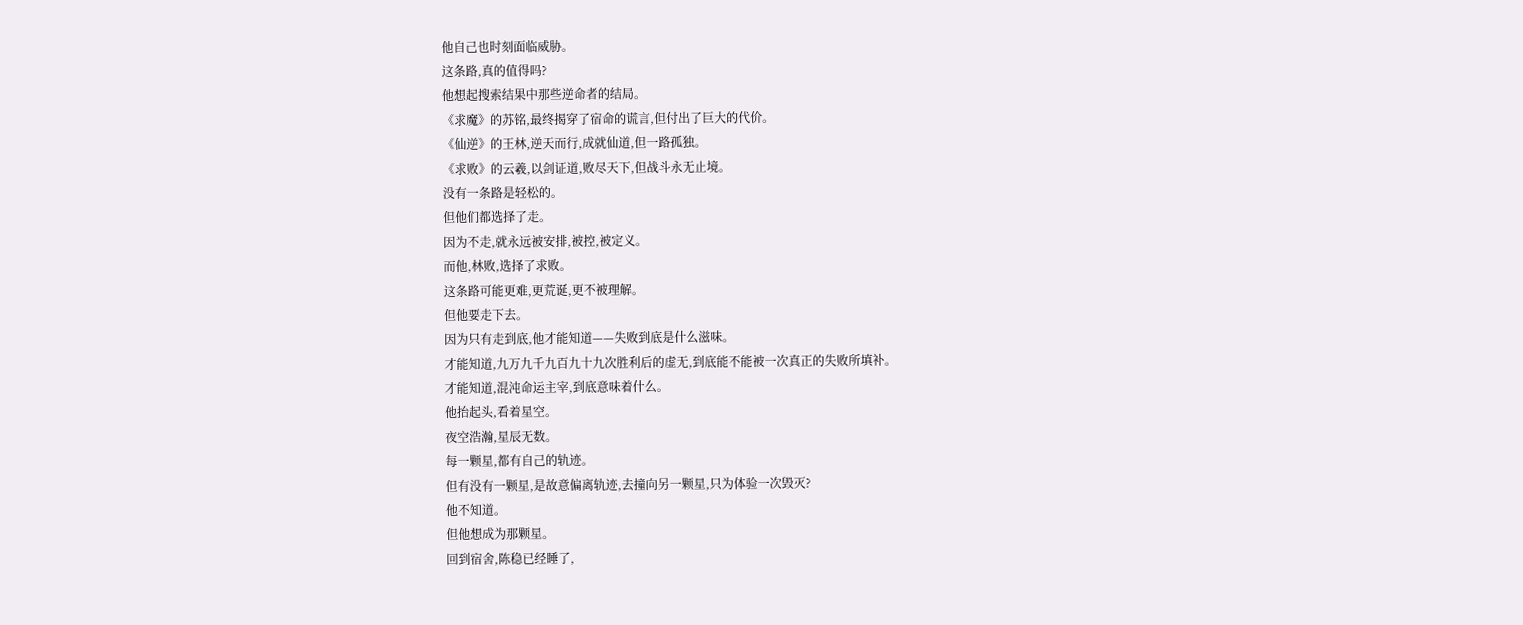他自己也时刻面临威胁。
这条路,真的值得吗?
他想起搜索结果中那些逆命者的结局。
《求魔》的苏铭,最终揭穿了宿命的谎言,但付出了巨大的代价。
《仙逆》的王林,逆天而行,成就仙道,但一路孤独。
《求败》的云羲,以剑证道,败尽天下,但战斗永无止境。
没有一条路是轻松的。
但他们都选择了走。
因为不走,就永远被安排,被控,被定义。
而他,林败,选择了求败。
这条路可能更难,更荒诞,更不被理解。
但他要走下去。
因为只有走到底,他才能知道——失败到底是什么滋味。
才能知道,九万九千九百九十九次胜利后的虚无,到底能不能被一次真正的失败所填补。
才能知道,混沌命运主宰,到底意味着什么。
他抬起头,看着星空。
夜空浩瀚,星辰无数。
每一颗星,都有自己的轨迹。
但有没有一颗星,是故意偏离轨迹,去撞向另一颗星,只为体验一次毁灭?
他不知道。
但他想成为那颗星。
回到宿舍,陈稳已经睡了,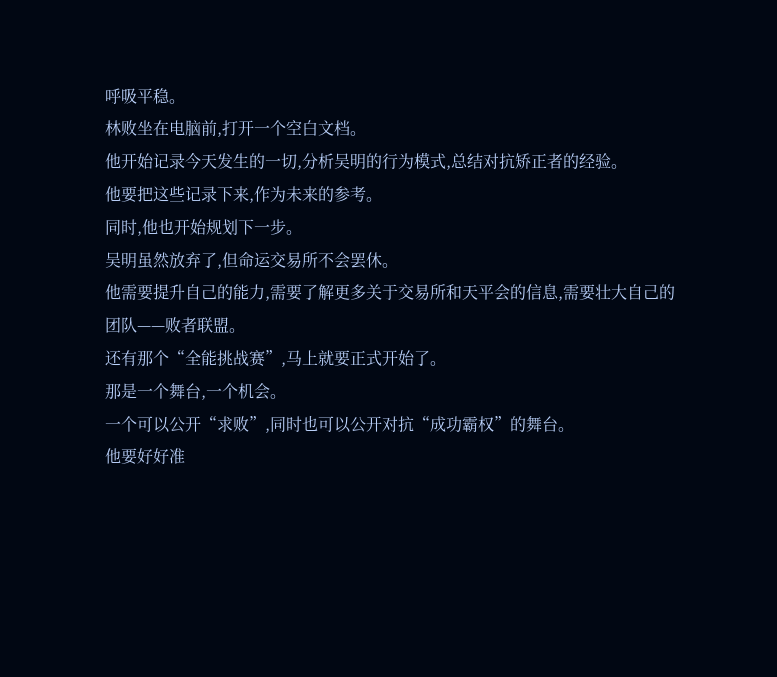呼吸平稳。
林败坐在电脑前,打开一个空白文档。
他开始记录今天发生的一切,分析吴明的行为模式,总结对抗矫正者的经验。
他要把这些记录下来,作为未来的参考。
同时,他也开始规划下一步。
吴明虽然放弃了,但命运交易所不会罢休。
他需要提升自己的能力,需要了解更多关于交易所和天平会的信息,需要壮大自己的团队——败者联盟。
还有那个“全能挑战赛”,马上就要正式开始了。
那是一个舞台,一个机会。
一个可以公开“求败”,同时也可以公开对抗“成功霸权”的舞台。
他要好好准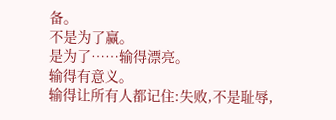备。
不是为了赢。
是为了……输得漂亮。
输得有意义。
输得让所有人都记住:失败,不是耻辱,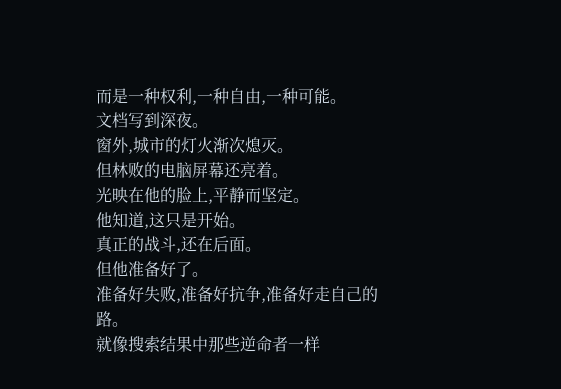而是一种权利,一种自由,一种可能。
文档写到深夜。
窗外,城市的灯火渐次熄灭。
但林败的电脑屏幕还亮着。
光映在他的脸上,平静而坚定。
他知道,这只是开始。
真正的战斗,还在后面。
但他准备好了。
准备好失败,准备好抗争,准备好走自己的路。
就像搜索结果中那些逆命者一样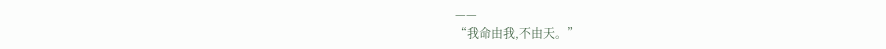——
“我命由我,不由天。”